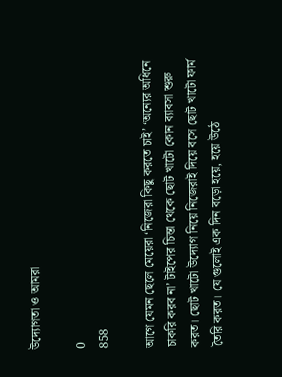উদ্যোগতা ও আমরা

0
858

আগে যেমন ছেলে মেয়েরা ‘নিজেরা কিছু করতে চাই’ ‘অন্যের অধিনে চাকরি করব না’ টাইপের চিন্তা থেকে ছোট খাটো কোন ব্যাবসা শুরু করত। ছোট খাটো উদ্যোগ নিয়ে নিজেরাই দিয়ে বসে ছোট খাটো ফার্ম তৈরি করত। যে গুলোই এক দিন বড়ো হয়ে, হয়ে উঠে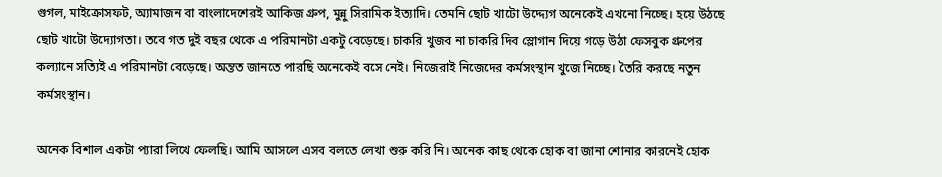গুগল, মাইক্রোসফট, অ্যামাজন বা বাংলাদেশেরই আকিজ গ্রুপ, মুন্নু সিরামিক ইত্যাদি। তেমনি ছোট খাটো উদ্দ্যেগ অনেকেই এখনো নিচ্ছে। হয়ে উঠছে ছোট খাটো উদ্যোগতা। তবে গত দুই বছর থেকে এ পরিমানটা একটু বেড়েছে। চাকরি খুজব না চাকরি দিব স্লোগান দিয়ে গড়ে উঠা ফেসবুক গ্রুপের কল্যানে সত্যিই এ পরিমানটা বেড়েছে। অন্তত জানতে পারছি অনেকেই বসে নেই। নিজেরাই নিজেদের কর্মসংস্থান খুজে নিচ্ছে। তৈরি করছে নতুন কর্মসংস্থান।

অনেক বিশাল একটা প্যারা লিখে ফেলছি। আমি আসলে এসব বলতে লেখা শুরু করি নি। অনেক কাছ থেকে হোক বা জানা শোনার কারনেই হোক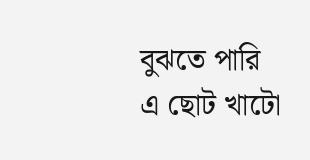বুঝতে পারি এ ছোট খাটো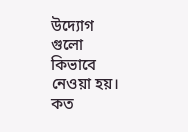উদ্যোগ গুলো কিভাবে নেওয়া হয়। কত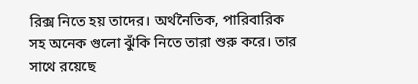রিক্স নিতে হয় তাদের। অর্থনৈতিক, পারিবারিক সহ অনেক গুলো ঝুঁকি নিতে তারা শুরু করে। তার সাথে রয়েছে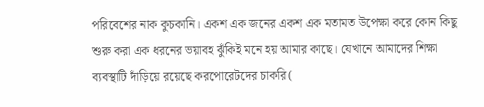পরিবেশের নাক কুচকানি। একশ এক জনের একশ এক মতামত উপেক্ষা করে কোন কিছু শুরু করা এক ধরনের ভয়াবহ ঝুঁকিই মনে হয় আমার কাছে। যেখানে আমাদের শিক্ষা ব্যবস্থাটি দাঁড়িয়ে রয়েছে করপোরেটদের চাকরি(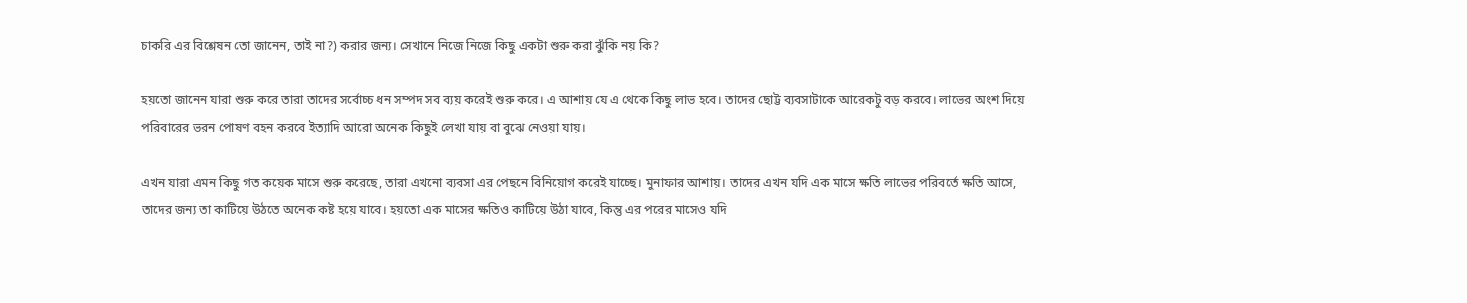চাকরি এর বিশ্লেষন তো জানেন, তাই না?) করার জন্য। সেখানে নিজে নিজে কিছু একটা শুরু করা ঝুঁকি নয় কি?

হয়তো জানেন যারা শুরু করে তারা তাদের সর্বোচ্চ ধন সম্পদ সব ব্যয় করেই শুরু করে। এ আশায় যে এ থেকে কিছু লাভ হবে। তাদের ছোট্ট ব্যবসাটাকে আরেকটু বড় করবে। লাভের অংশ দিয়ে পরিবারের ভরন পোষণ বহন করবে ইত্যাদি আরো অনেক কিছুই লেখা যায় বা বুঝে নেওয়া যায়।

এখন যারা এমন কিছু গত কয়েক মাসে শুরু করেছে, তারা এখনো ব্যবসা এর পেছনে বিনিয়োগ করেই যাচ্ছে। মুনাফার আশায়। তাদের এখন যদি এক মাসে ক্ষতি লাভের পরিবর্তে ক্ষতি আসে, তাদের জন্য তা কাটিয়ে উঠতে অনেক কষ্ট হয়ে যাবে। হয়তো এক মাসের ক্ষতিও কাটিয়ে উঠা যাবে, কিন্তু এর পরের মাসেও যদি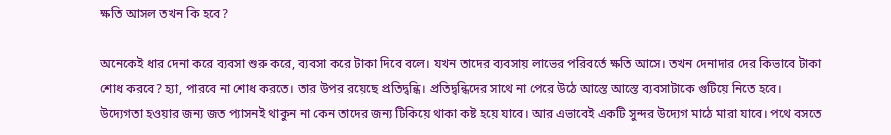ক্ষতি আসল তখন কি হবে?

অনেকেই ধার দেনা করে ব্যবসা শুরু করে, ব্যবসা করে টাকা দিবে বলে। যখন তাদের ব্যবসায় লাভের পরিবর্তে ক্ষতি আসে। তখন দেনাদার দের কিভাবে টাকা শোধ করবে? হ্যা, পারবে না শোধ করতে। তার উপর রয়েছে প্রতিদ্বন্ধি। প্রতিদ্বন্ধিদের সাথে না পেরে উঠে আস্তে আস্তে ব্যবসাটাকে গুটিয়ে নিতে হবে। উদ্যেগতা হওয়ার জন্য জত প্যাসনই থাকুন না কেন তাদের জন্য টিকিয়ে থাকা কষ্ট হয়ে যাবে। আর এভাবেই একটি সুন্দর উদ্যেগ মাঠে মারা যাবে। পথে বসতে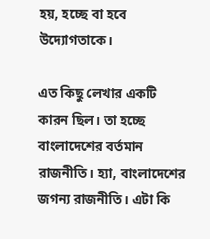হয়, হচ্ছে বা হবে উদ্যোগতাকে।

এত কিছু লেখার একটি কারন ছিল। তা হচ্ছে বাংলাদেশের বর্তমান রাজনীতি। হ্যা, বাংলাদেশের জগন্য রাজনীতি। এটা কি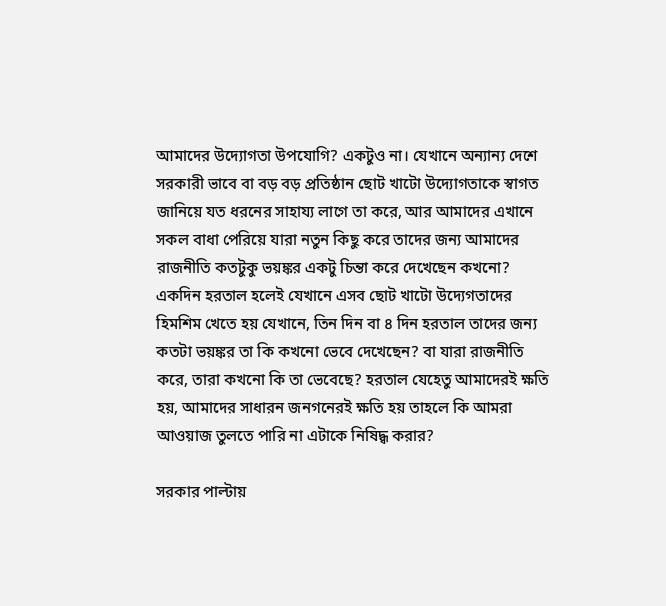আমাদের উদ্যোগতা উপযোগি? একটুও না। যেখানে অন্যান্য দেশে সরকারী ভাবে বা বড় বড় প্রতিষ্ঠান ছোট খাটো উদ্যোগতাকে স্বাগত জানিয়ে যত ধরনের সাহায্য লাগে তা করে, আর আমাদের এখানে সকল বাধা পেরিয়ে যারা নতুন কিছু করে তাদের জন্য আমাদের রাজনীতি কতটুকু ভয়ঙ্কর একটু চিন্তা করে দেখেছেন কখনো? একদিন হরতাল হলেই যেখানে এসব ছোট খাটো উদ্যেগতাদের হিমশিম খেতে হয় যেখানে, তিন দিন বা ৪ দিন হরতাল তাদের জন্য কতটা ভয়ঙ্কর তা কি কখনো ভেবে দেখেছেন? বা যারা রাজনীতি করে, তারা কখনো কি তা ভেবেছে? হরতাল যেহেতু আমাদেরই ক্ষতি হয়, আমাদের সাধারন জনগনেরই ক্ষতি হয় তাহলে কি আমরা আওয়াজ তুলতে পারি না এটাকে নিষিদ্ধ্ব করার?

সরকার পাল্টায়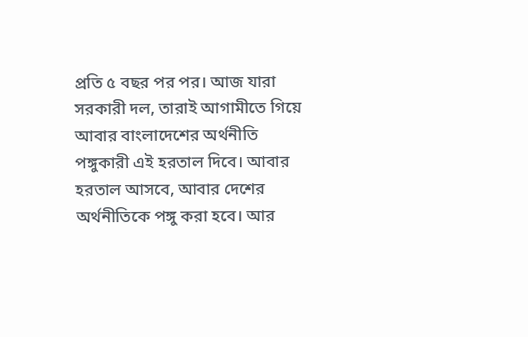প্রতি ৫ বছর পর পর। আজ যারা সরকারী দল, তারাই আগামীতে গিয়ে আবার বাংলাদেশের অর্থনীতি পঙ্গুকারী এই হরতাল দিবে। আবার হরতাল আসবে, আবার দেশের অর্থনীতিকে পঙ্গু করা হবে। আর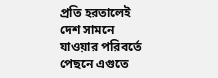প্রতি হরতালেই দেশ সামনে যাওয়ার পরিবর্তে পেছনে এগুতে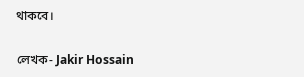থাকবে।

লেখক- Jakir Hossain